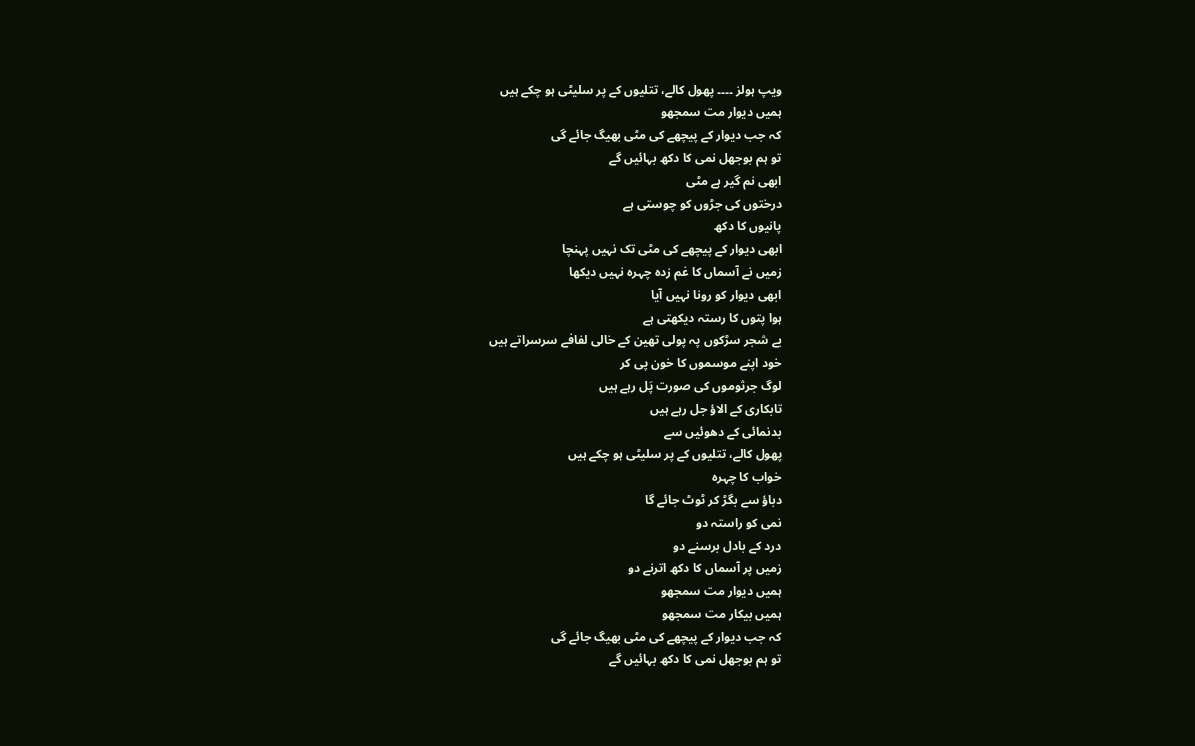ویپ ہولز ۔۔۔۔ پھول کالے، تتلیوں کے پر سلیٹی ہو چکے ہیں
ہمیں دیوار مت سمجھو
کہ جب دیوار کے پیچھے کی مٹی بھیگ جائے گی
تو ہم بوجھل نمی کا دکھ بہائیں گے
ابھی نم گیر ہے مٹی
درختوں کی جڑوں کو چوستی ہے
پانیوں کا دکھ
ابھی دیوار کے پیچھے کی مٹی تک نہیں پہنچا
زمیں نے آسماں کا غم زدہ چہرہ نہیں دیکھا
ابھی دیوار کو رونا نہیں آیا
ہوا پتوں کا رستہ دیکھتی ہے
بے شجر سڑکوں پہ پولی تھین کے خالی لفافے سرسراتے ہیں
خود اپنے موسموں کا خون پی کر
لوگ جرثوموں کی صورت پَل رہے ہیں
تابکاری کے الاؤ جل رہے ہیں
بدنمائی کے دھوئیں سے
پھول کالے، تتلیوں کے پر سلیٹی ہو چکے ہیں
خواب کا چہرہ
دباؤ سے بگڑ کر ٹوٹ جائے گا
نمی کو راستہ دو
درد کے بادل برسنے دو
زمیں پر آسماں کا دکھ اترنے دو
ہمیں دیوار مت سمجھو
ہمیں بیکار مت سمجھو
کہ جب دیوار کے پیچھے کی مٹی بھیگ جائے گی
تو ہم بوجھل نمی کا دکھ بہائیں گے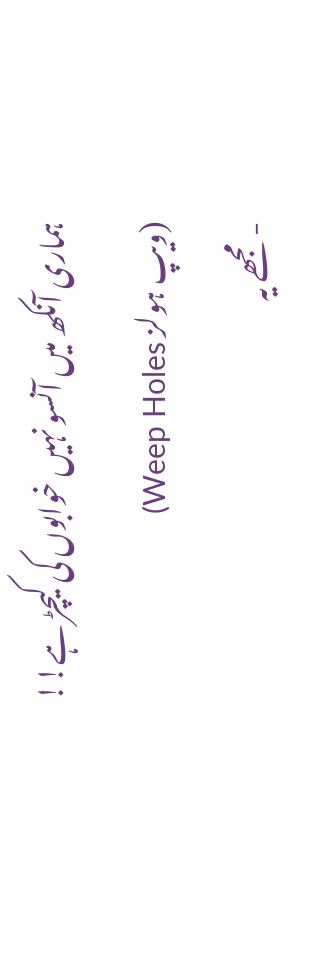ہماری آنکھ میں آنسو نہیں خوابوں کی کیچڑ ہے!!
(ویپ ہولز Weep Holes)
- مجھے یہ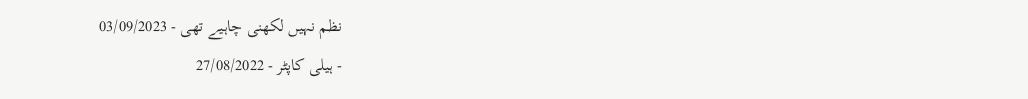نظم نہیں لکھنی چاہیے تھی - 03/09/2023
- ہیلی کاپٹر - 27/08/2022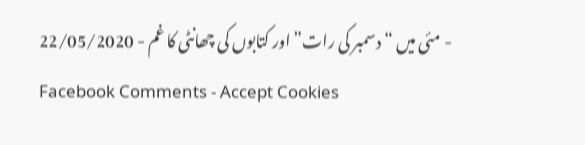- مئی میں “دسمبر کی رات” اور کتابوں کی چھانٹی کا غم - 22/05/2020
Facebook Comments - Accept Cookies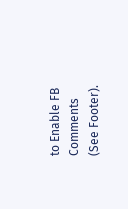to Enable FB Comments (See Footer).